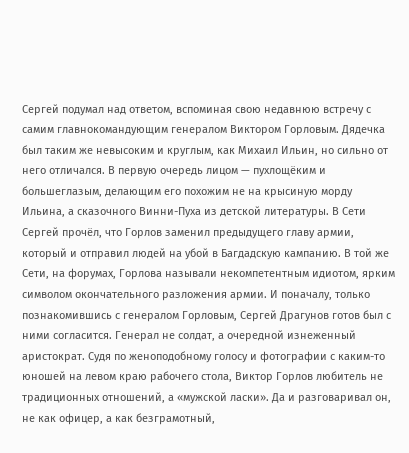Сергей подумал над ответом, вспоминая свою недавнюю встречу с самим главнокомандующим генералом Виктором Горловым. Дядечка был таким же невысоким и круглым, как Михаил Ильин, но сильно от него отличался. В первую очередь лицом — пухлощёким и большеглазым, делающим его похожим не на крысиную морду Ильина, а сказочного Винни-Пуха из детской литературы. В Сети Сергей прочёл, что Горлов заменил предыдущего главу армии, который и отправил людей на убой в Багдадскую кампанию. В той же Сети, на форумах, Горлова называли некомпетентным идиотом, ярким символом окончательного разложения армии. И поначалу, только познакомившись с генералом Горловым, Сергей Драгунов готов был с ними согласится. Генерал не солдат, а очередной изнеженный аристократ. Судя по женоподобному голосу и фотографии с каким-то юношей на левом краю рабочего стола, Виктор Горлов любитель не традиционных отношений, а «мужской ласки». Да и разговаривал он, не как офицер, а как безграмотный,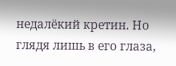недалёкий кретин. Но глядя лишь в его глаза,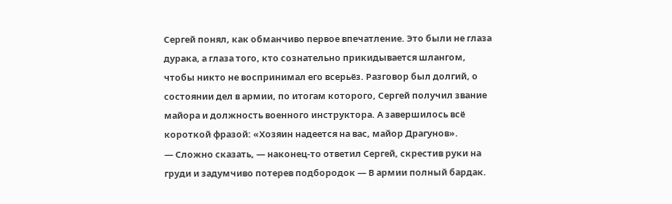Сергей понял, как обманчиво первое впечатление. Это были не глаза дурака, а глаза того, кто сознательно прикидывается шлангом, чтобы никто не воспринимал его всерьёз. Разговор был долгий, о состоянии дел в армии, по итогам которого, Сергей получил звание майора и должность военного инструктора. А завершилось всё короткой фразой: «Хозяин надеется на вас, майор Драгунов».
— Сложно сказать, — наконец-то ответил Сергей, скрестив руки на груди и задумчиво потерев подбородок — В армии полный бардак.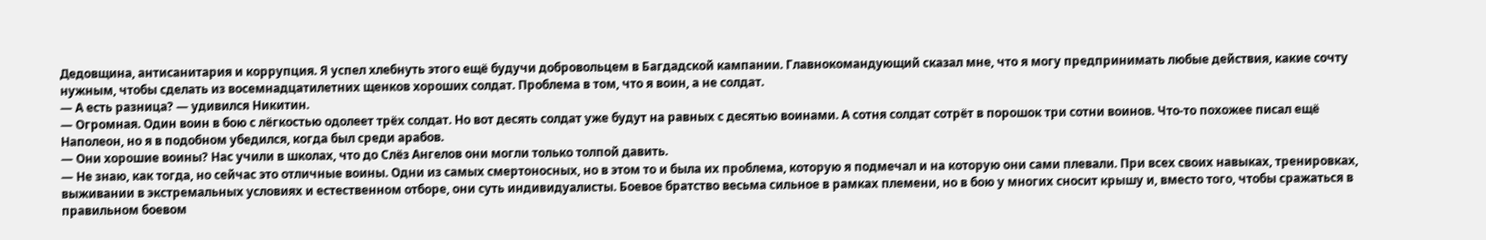Дедовщина, антисанитария и коррупция. Я успел хлебнуть этого ещё будучи добровольцем в Багдадской кампании. Главнокомандующий сказал мне, что я могу предпринимать любые действия, какие сочту нужным, чтобы сделать из восемнадцатилетних щенков хороших солдат. Проблема в том, что я воин, а не солдат.
— А есть разница? — удивился Никитин.
— Огромная. Один воин в бою с лёгкостью одолеет трёх солдат. Но вот десять солдат уже будут на равных с десятью воинами. А сотня солдат сотрёт в порошок три сотни воинов. Что-то похожее писал ещё Наполеон, но я в подобном убедился, когда был среди арабов.
— Они хорошие воины? Нас учили в школах, что до Слёз Ангелов они могли только толпой давить.
— Не знаю, как тогда, но сейчас это отличные воины. Одни из самых смертоносных, но в этом то и была их проблема, которую я подмечал и на которую они сами плевали. При всех своих навыках, тренировках, выживании в экстремальных условиях и естественном отборе, они суть индивидуалисты. Боевое братство весьма сильное в рамках племени, но в бою у многих сносит крышу и, вместо того, чтобы сражаться в правильном боевом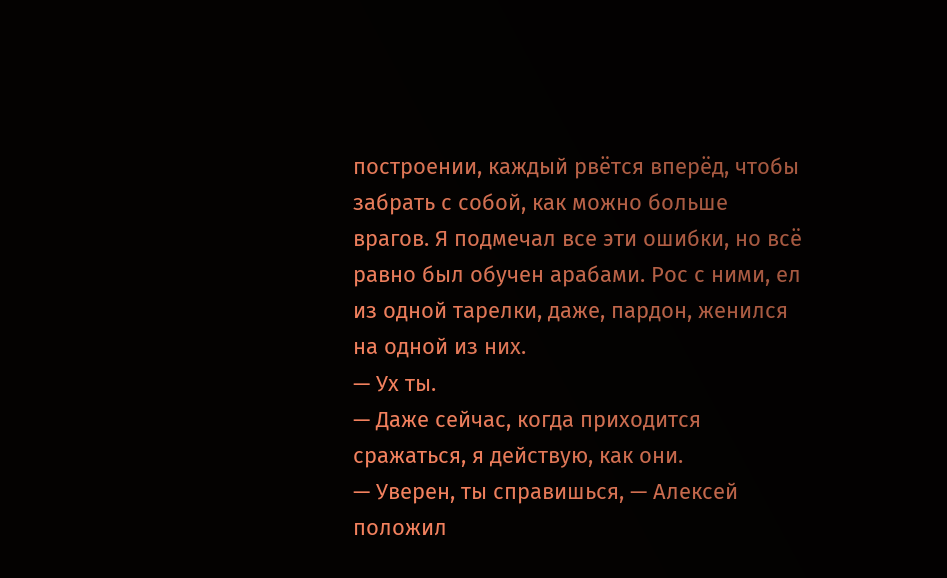построении, каждый рвётся вперёд, чтобы забрать с собой, как можно больше врагов. Я подмечал все эти ошибки, но всё равно был обучен арабами. Рос с ними, ел из одной тарелки, даже, пардон, женился на одной из них.
— Ух ты.
— Даже сейчас, когда приходится сражаться, я действую, как они.
— Уверен, ты справишься, — Алексей положил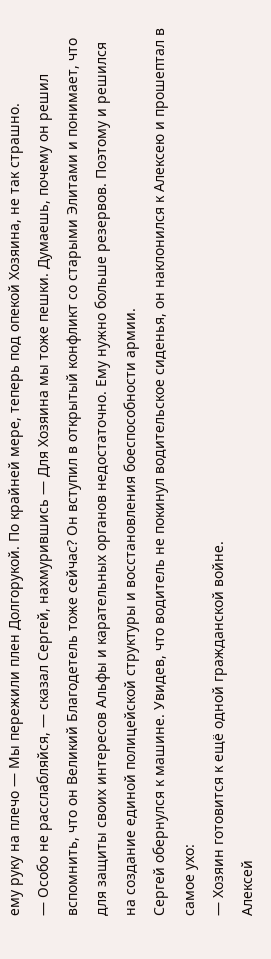ему руку на плечо — Мы пережили плен Долгорукой. По крайней мере, теперь под опекой Хозяина, не так страшно.
— Особо не расслабляйся, — сказал Сергей, нахмурившись — Для Хозяина мы тоже пешки. Думаешь, почему он решил вспомнить, что он Великий Благодетель тоже сейчас? Он вступил в открытый конфликт со старыми Элитами и понимает, что для защиты своих интересов Альфы и карательных органов недостаточно. Ему нужно больше резервов. Поэтому и решился на создание единой полицейской структуры и восстановления боеспособности армии.
Сергей обернулся к машине. Увидев, что водитель не покинул водительское сиденья, он наклонился к Алексею и прошептал в самое ухо:
— Хозяин готовится к ещё одной гражданской войне.
Алексей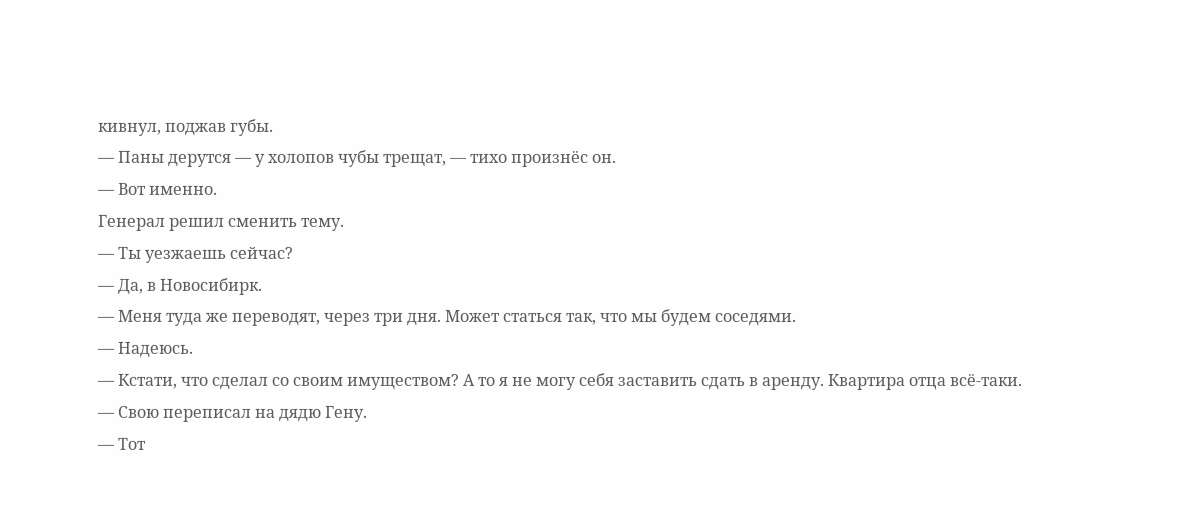кивнул, поджав губы.
— Паны дерутся — у холопов чубы трещат, — тихо произнёс он.
— Вот именно.
Генерал решил сменить тему.
— Ты уезжаешь сейчас?
— Да, в Новосибирк.
— Меня туда же переводят, через три дня. Может статься так, что мы будем соседями.
— Надеюсь.
— Кстати, что сделал со своим имуществом? А то я не могу себя заставить сдать в аренду. Квартира отца всё-таки.
— Свою переписал на дядю Гену.
— Тот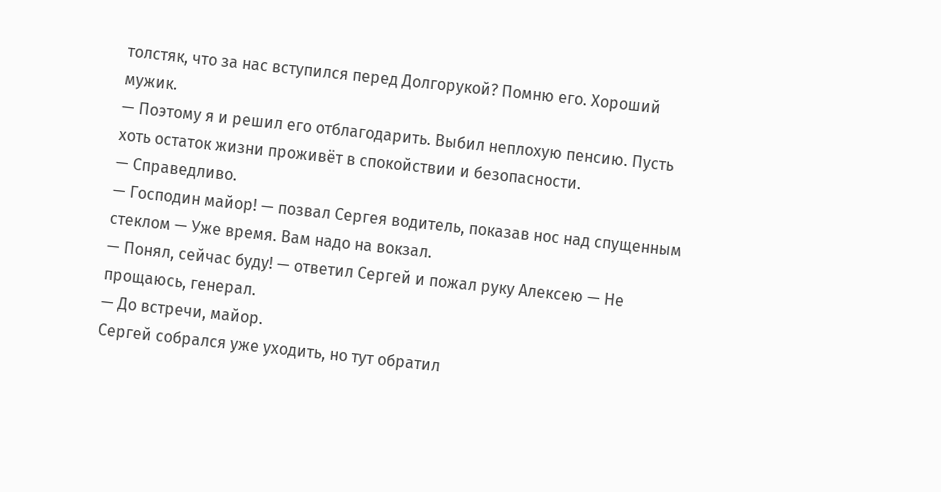толстяк, что за нас вступился перед Долгорукой? Помню его. Хороший мужик.
— Поэтому я и решил его отблагодарить. Выбил неплохую пенсию. Пусть хоть остаток жизни проживёт в спокойствии и безопасности.
— Справедливо.
— Господин майор! — позвал Сергея водитель, показав нос над спущенным стеклом — Уже время. Вам надо на вокзал.
— Понял, сейчас буду! — ответил Сергей и пожал руку Алексею — Не прощаюсь, генерал.
— До встречи, майор.
Сергей собрался уже уходить, но тут обратил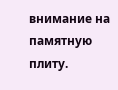внимание на памятную плиту.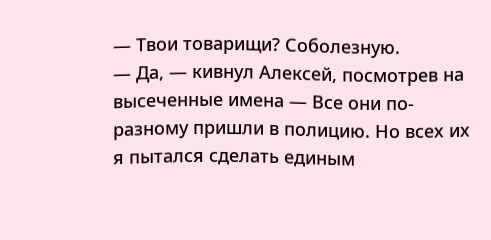— Твои товарищи? Соболезную.
— Да, — кивнул Алексей, посмотрев на высеченные имена — Все они по-разному пришли в полицию. Но всех их я пытался сделать единым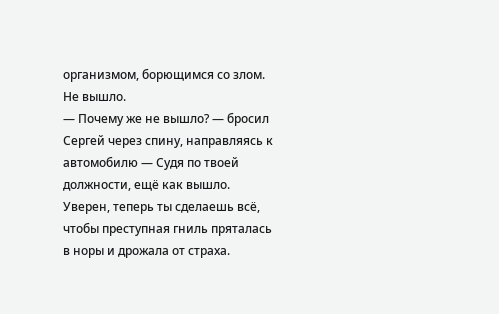организмом, борющимся со злом. Не вышло.
— Почему же не вышло? — бросил Сергей через спину, направляясь к автомобилю — Судя по твоей должности, ещё как вышло. Уверен, теперь ты сделаешь всё, чтобы преступная гниль пряталась в норы и дрожала от страха.